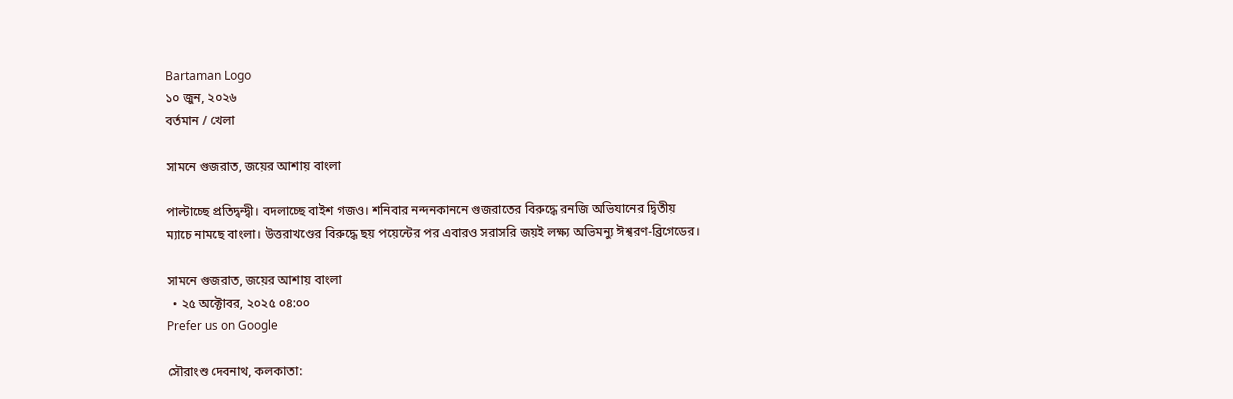Bartaman Logo
১০ জুন, ২০২৬
বর্তমান / খেলা

সামনে গুজরাত, জয়ের আশায় বাংলা

পাল্টাচ্ছে প্রতিদ্বন্দ্বী। বদলাচ্ছে বাইশ গজও। শনিবার নন্দনকাননে গুজরাতের বিরুদ্ধে রনজি অভিযানের দ্বিতীয় ম্যাচে নামছে বাংলা। উত্তরাখণ্ডের বিরুদ্ধে ছয় পয়েন্টের পর এবারও সরাসরি জয়ই লক্ষ্য অভিমন্যু ঈশ্বরণ-ব্রিগেডের।

সামনে গুজরাত, জয়ের আশায় বাংলা
  • ২৫ অক্টোবর, ২০২৫ ০৪:০০
Prefer us on Google

সৌরাংশু দেবনাথ, কলকাতা: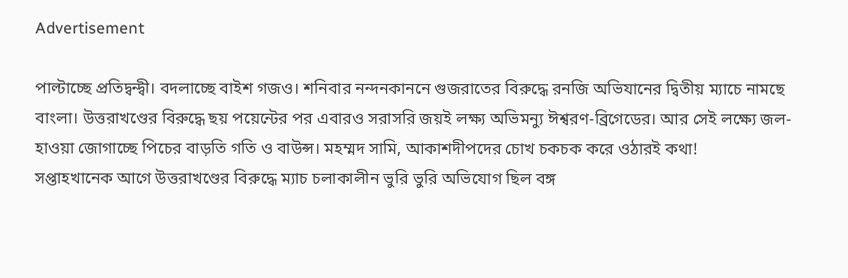Advertisement

পাল্টাচ্ছে প্রতিদ্বন্দ্বী। বদলাচ্ছে বাইশ গজও। শনিবার নন্দনকাননে গুজরাতের বিরুদ্ধে রনজি অভিযানের দ্বিতীয় ম্যাচে নামছে বাংলা। উত্তরাখণ্ডের বিরুদ্ধে ছয় পয়েন্টের পর এবারও সরাসরি জয়ই লক্ষ্য অভিমন্যু ঈশ্বরণ-ব্রিগেডের। আর সেই লক্ষ্যে জল-হাওয়া জোগাচ্ছে পিচের বাড়তি গতি ও বাউন্স। মহম্মদ সামি, আকাশদীপদের চোখ চকচক করে ওঠারই কথা!
সপ্তাহখানেক আগে উত্তরাখণ্ডের বিরুদ্ধে ম্যাচ চলাকালীন ভুরি ভুরি অভিযোগ ছিল বঙ্গ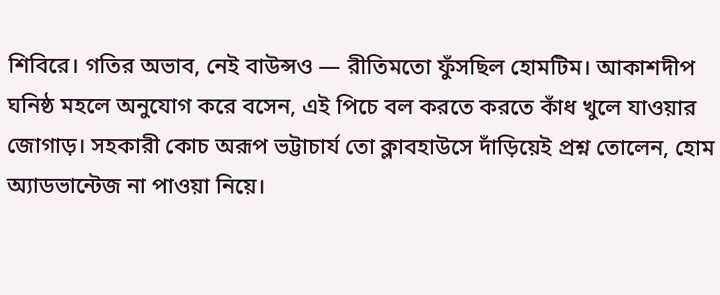শিবিরে। গতির অভাব, নেই বাউন্সও — রীতিমতো ফুঁসছিল হোমটিম। আকাশদীপ ঘনিষ্ঠ মহলে অনুযোগ করে বসেন, এই পিচে বল করতে করতে কাঁধ খুলে যাওয়ার জোগাড়। সহকারী কোচ অরূপ ভট্টাচার্য তো ক্লাবহাউসে দাঁড়িয়েই প্রশ্ন তোলেন, হোম অ্যাডভান্টেজ না পাওয়া নিয়ে।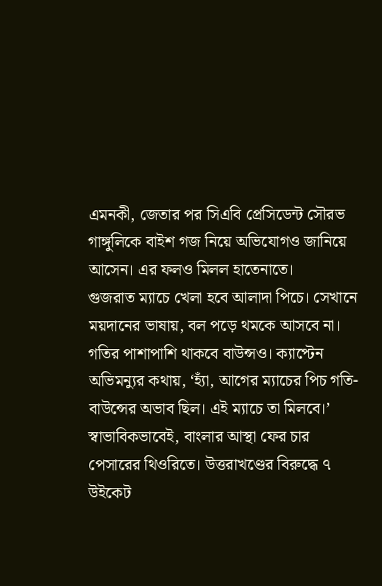এমনকী, জেতার পর সিএবি প্রেসিডেন্ট সৌরভ গাঙ্গুলিকে বাইশ গজ নিয়ে অভিযোগও জানিয়ে আসেন। এর ফলও মিলল হাতেনাতে।
গুজরাত ম্যাচে খেলা হবে আলাদা পিচে। সেখানে ময়দানের ভাষায়, বল পড়ে থমকে আসবে না। গতির পাশাপাশি থাকবে বাউন্সও। ক্যাপ্টেন অভিমন্যুর কথায়, ‘হ্যাঁ, আগের ম্যাচের পিচ গতি-বাউন্সের অভাব ছিল। এই ম্যাচে তা মিলবে।’ স্বাভাবিকভাবেই, বাংলার আস্থা ফের চার পেসারের থিওরিতে। উত্তরাখণ্ডের বিরুদ্ধে ৭ উইকেট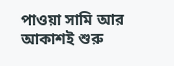পাওয়া সামি আর আকাশই শুরু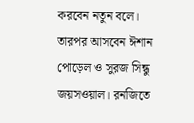করবেন নতুন বলে। তারপর আসবেন ঈশান পোড়েল ও সুরজ সিন্ধু জয়সওয়াল। রনজিতে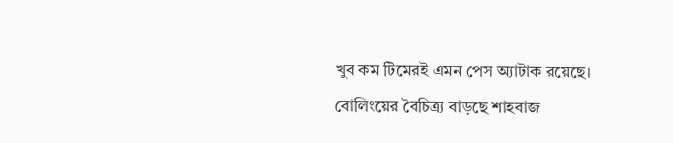খুব কম টিমেরই এমন পেস অ্যাটাক রয়েছে। বোলিংয়ের বৈচিত্র্য বাড়ছে শাহবাজ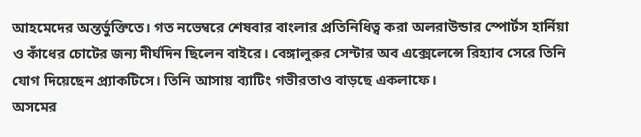আহমেদের অন্তর্ভুক্তিতে। গত নভেম্বরে শেষবার বাংলার প্রতিনিধিত্ব করা অলরাউন্ডার স্পোর্টস হার্নিয়া ও কাঁধের চোটের জন্য দীর্ঘদিন ছিলেন বাইরে। বেঙ্গালুরুর সেন্টার অব এক্সেলেন্সে রিহ্যাব সেরে তিনি যোগ দিয়েছেন প্র্যাকটিসে। তিনি আসায় ব্যাটিং গভীরতাও বাড়ছে একলাফে।
অসমের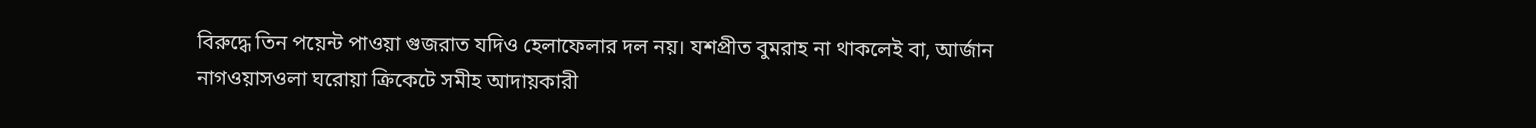বিরুদ্ধে তিন পয়েন্ট পাওয়া গুজরাত যদিও হেলাফেলার দল নয়। যশপ্রীত বুমরাহ না থাকলেই বা, আর্জান নাগওয়াসওলা ঘরোয়া ক্রিকেটে সমীহ আদায়কারী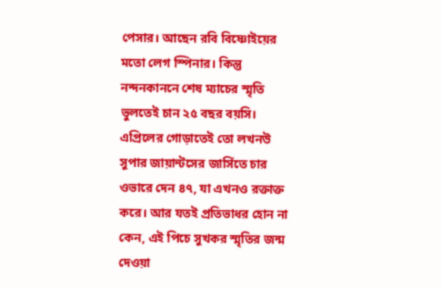পেসার। আছেন রবি বিষ্ণোইয়ের মতো লেগ স্পিনার। কিন্তু নন্দনকাননে শেষ ম্যাচের স্মৃতি ভুলতেই চান ২৫ বছর বয়সি। এপ্রিলের গোড়াতেই তো লখনউ সুপার জায়ান্টসের জার্সিতে চার ওভারে দেন ৪৭, যা এখনও রক্তাক্ত করে। আর যতই প্রতিভাধর হোন না কেন, এই পিচে সুখকর স্মৃতির জন্ম দেওয়া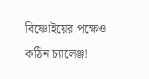বিষ্ণোইয়ের পক্ষেও কঠিন চ্যালেঞ্জ!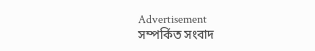Advertisement
সম্পর্কিত সংবাদ